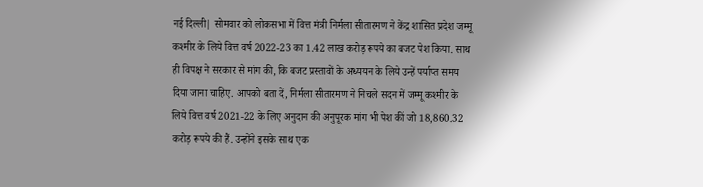नई दिल्ली| सोमवार को लोकसभा में वित्त मंत्री निर्मला सीतारमण ने केंद्र शासित प्रदेश जम्मू कश्मीर के लिये वित्त वर्ष 2022-23 का 1.42 लाख करोड़ रूपये का बजट पेश किया. साथ ही विपक्ष ने सरकार से मांग की, कि बजट प्रस्तावों के अध्ययन के लिये उन्हें पर्याप्त समय दिया जाना चाहिए. आपको बता दें, निर्मला सीतारमण ने निचले सदन में जम्मू कश्मीर के लिये वित्त वर्ष 2021-22 के लिए अनुदान की अनुपूरक मांग भी पेश कीं जो 18,860.32 करोड़ रूपये की हैं. उन्होंने इसके साथ एक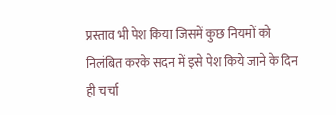प्रस्ताव भी पेश किया जिसमें कुछ नियमों को निलंबित करके सदन में इसे पेश किये जाने के दिन ही चर्चा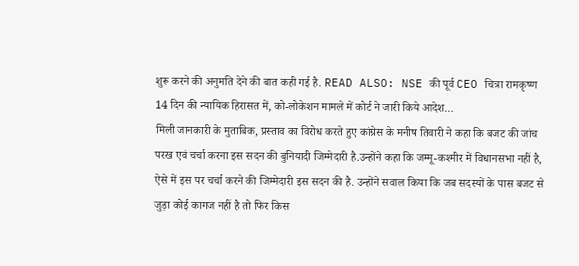शुरू करने की अनुमति देने की बात कही गई है. READ ALSO: NSE की पूर्व CEO चित्रा रामकृष्ण 14 दिन की न्यायिक हिरासत में, को-लोकेशन मामले में कोर्ट ने जारी किये आदेश…
मिली जानकारी के मुताबिक, प्रस्ताव का विरोध करते हुए कांग्रेस के मनीष तिवारी ने कहा कि बजट की जांच परख एवं चर्चा करना इस सदन की बुनियादी जिम्मेदारी है.उन्होंने कहा कि जम्मू-कश्मीर में विधानसभा नहीं है, ऐसे में इस पर चर्चा करने की जिम्मेदारी इस सदन की है. उन्होंने सवाल किया कि जब सदस्यों के पास बजट से जुड़ा कोई कागज नहीं है तो फिर किस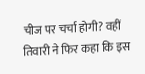चीज पर चर्चा होगी? वहीं तिवारी ने फिर कहा कि इस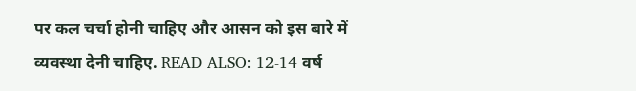पर कल चर्चा होनी चाहिए और आसन को इस बारे में व्यवस्था देनी चाहिए. READ ALSO: 12-14 वर्ष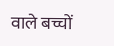वाले बच्चों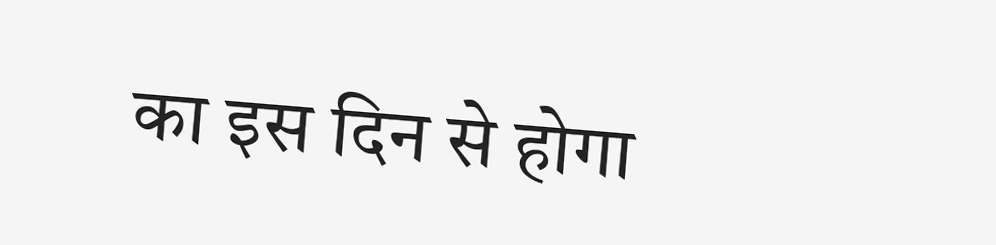का इस दिन से होगा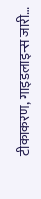टीकाकरण, गाइडलाइन्स जारी…